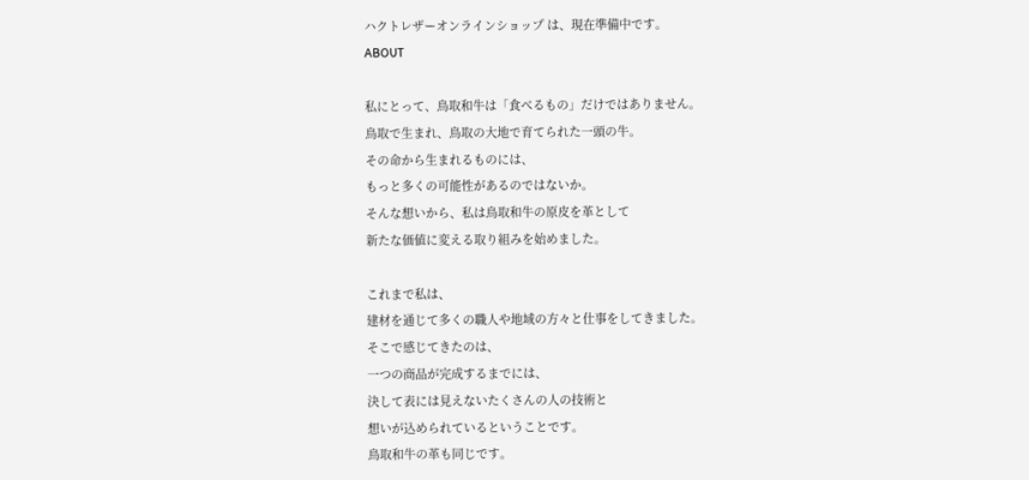ハクトレザーオンラインショップ は、現在準備中です。
ABOUT

私にとって、鳥取和牛は「食べるもの」だけではありません。
鳥取で生まれ、鳥取の大地で育てられた一頭の牛。
その命から生まれるものには、
もっと多くの可能性があるのではないか。
そんな想いから、私は鳥取和牛の原皮を革として
新たな価値に変える取り組みを始めました。

これまで私は、
建材を通じて多くの職人や地域の方々と仕事をしてきました。
そこで感じてきたのは、
一つの商品が完成するまでには、
決して表には見えないたくさんの人の技術と
想いが込められているということです。
鳥取和牛の革も同じです。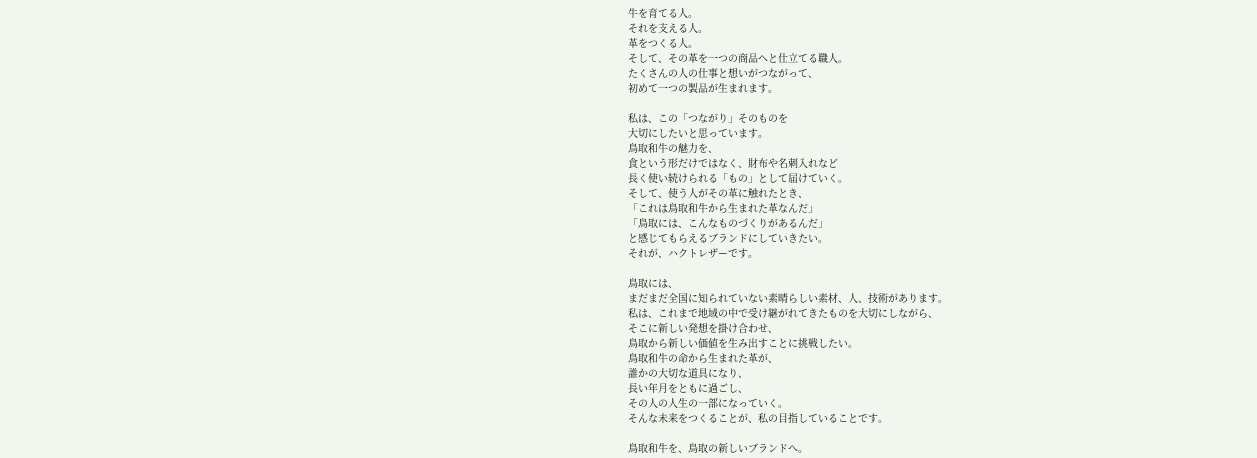牛を育てる人。
それを支える人。
革をつくる人。
そして、その革を一つの商品へと仕立てる職人。
たくさんの人の仕事と想いがつながって、
初めて一つの製品が生まれます。

私は、この「つながり」そのものを
大切にしたいと思っています。
鳥取和牛の魅力を、
食という形だけではなく、財布や名刺入れなど
長く使い続けられる「もの」として届けていく。
そして、使う人がその革に触れたとき、
「これは鳥取和牛から生まれた革なんだ」
「鳥取には、こんなものづくりがあるんだ」
と感じてもらえるブランドにしていきたい。
それが、ハクトレザーです。

鳥取には、
まだまだ全国に知られていない素晴らしい素材、人、技術があります。
私は、これまで地域の中で受け継がれてきたものを大切にしながら、
そこに新しい発想を掛け合わせ、
鳥取から新しい価値を生み出すことに挑戦したい。
鳥取和牛の命から生まれた革が、
誰かの大切な道具になり、
長い年月をともに過ごし、
その人の人生の一部になっていく。
そんな未来をつくることが、私の目指していることです。

鳥取和牛を、鳥取の新しいブランドへ。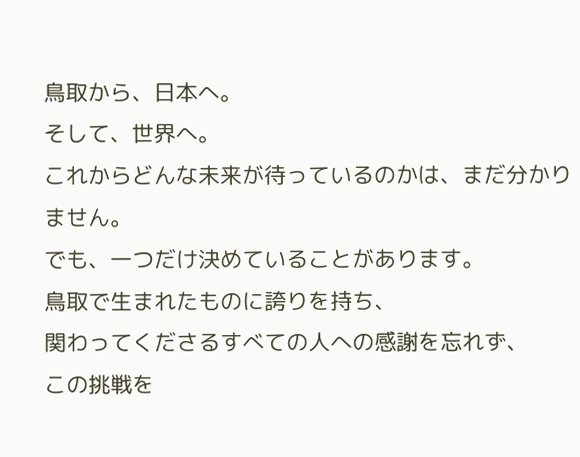鳥取から、日本へ。
そして、世界へ。
これからどんな未来が待っているのかは、まだ分かりません。
でも、一つだけ決めていることがあります。
鳥取で生まれたものに誇りを持ち、
関わってくださるすべての人への感謝を忘れず、
この挑戦を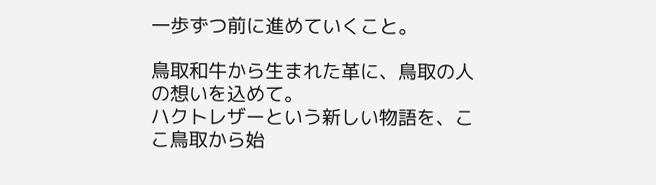一歩ずつ前に進めていくこと。

鳥取和牛から生まれた革に、鳥取の人の想いを込めて。
ハクトレザーという新しい物語を、ここ鳥取から始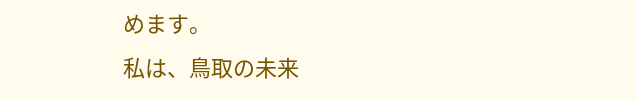めます。
私は、鳥取の未来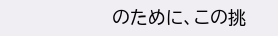のために、この挑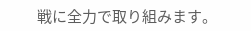戦に全力で取り組みます。